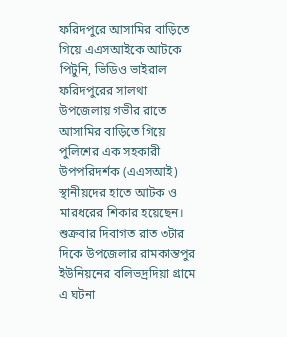ফরিদপুরে আসামির বাড়িতে গিয়ে এএসআইকে আটকে পিটুনি, ভিডিও ভাইরাল
ফরিদপুরের সালথা উপজেলায় গভীর রাতে আসামির বাড়িতে গিয়ে পুলিশের এক সহকারী উপপরিদর্শক (এএসআই) স্থানীয়দের হাতে আটক ও মারধরের শিকার হয়েছেন। শুক্রবার দিবাগত রাত ৩টার দিকে উপজেলার রামকান্তপুর ইউনিয়নের বলিভদ্রদিয়া গ্রামে এ ঘটনা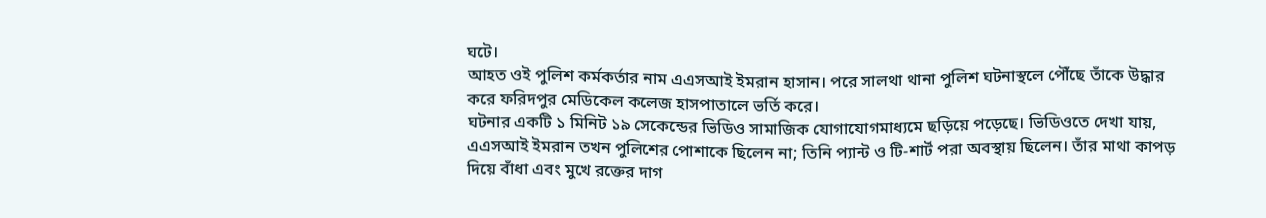ঘটে।
আহত ওই পুলিশ কর্মকর্তার নাম এএসআই ইমরান হাসান। পরে সালথা থানা পুলিশ ঘটনাস্থলে পৌঁছে তাঁকে উদ্ধার করে ফরিদপুর মেডিকেল কলেজ হাসপাতালে ভর্তি করে।
ঘটনার একটি ১ মিনিট ১৯ সেকেন্ডের ভিডিও সামাজিক যোগাযোগমাধ্যমে ছড়িয়ে পড়েছে। ভিডিওতে দেখা যায়, এএসআই ইমরান তখন পুলিশের পোশাকে ছিলেন না; তিনি প্যান্ট ও টি-শার্ট পরা অবস্থায় ছিলেন। তাঁর মাথা কাপড় দিয়ে বাঁধা এবং মুখে রক্তের দাগ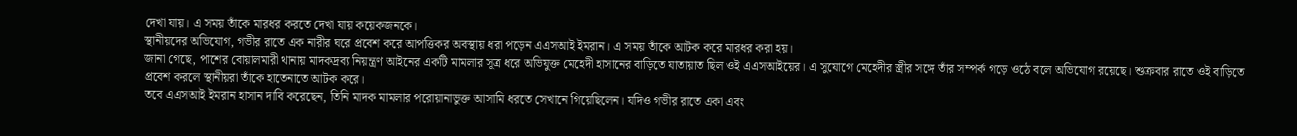দেখা যায়। এ সময় তাঁকে মারধর করতে দেখা যায় কয়েকজনকে।
স্থানীয়দের অভিযোগ, গভীর রাতে এক নারীর ঘরে প্রবেশ করে আপত্তিকর অবস্থায় ধরা পড়েন এএসআই ইমরান। এ সময় তাঁকে আটক করে মারধর করা হয়।
জানা গেছে, পাশের বোয়ালমারী থানায় মাদকদ্রব্য নিয়ন্ত্রণ আইনের একটি মামলার সূত্র ধরে অভিযুক্ত মেহেদী হাসানের বাড়িতে যাতায়াত ছিল ওই এএসআইয়ের। এ সুযোগে মেহেদীর স্ত্রীর সঙ্গে তাঁর সম্পর্ক গড়ে ওঠে বলে অভিযোগ রয়েছে। শুক্রবার রাতে ওই বাড়িতে প্রবেশ করলে স্থানীয়রা তাঁকে হাতেনাতে আটক করে।
তবে এএসআই ইমরান হাসান দাবি করেছেন, তিনি মাদক মামলার পরোয়ানাভুক্ত আসামি ধরতে সেখানে গিয়েছিলেন। যদিও গভীর রাতে একা এবং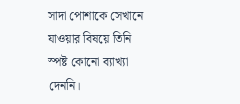সাদা পোশাকে সেখানে যাওয়ার বিষয়ে তিনি স্পষ্ট কোনো ব্যাখ্যা দেননি।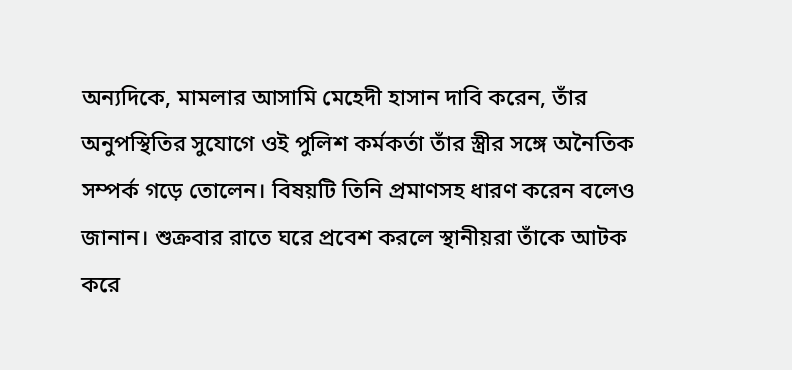অন্যদিকে, মামলার আসামি মেহেদী হাসান দাবি করেন, তাঁর অনুপস্থিতির সুযোগে ওই পুলিশ কর্মকর্তা তাঁর স্ত্রীর সঙ্গে অনৈতিক সম্পর্ক গড়ে তোলেন। বিষয়টি তিনি প্রমাণসহ ধারণ করেন বলেও জানান। শুক্রবার রাতে ঘরে প্রবেশ করলে স্থানীয়রা তাঁকে আটক করে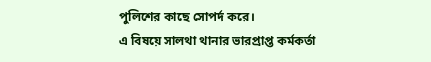পুলিশের কাছে সোপর্দ করে।
এ বিষয়ে সালথা থানার ভারপ্রাপ্ত কর্মকর্তা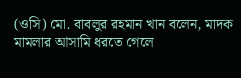(ওসি) মো. বাবলুর রহমান খান বলেন, মাদক মামলার আসামি ধরতে গেলে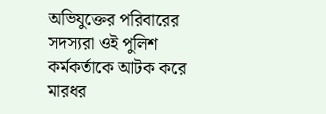অভিযুক্তের পরিবারের সদস্যরা ওই পুলিশ কর্মকর্তাকে আটক করে মারধর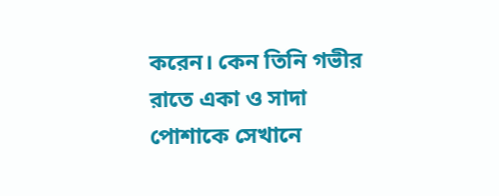করেন। কেন তিনি গভীর রাতে একা ও সাদা পোশাকে সেখানে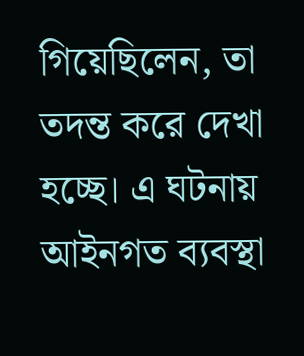গিয়েছিলেন, তা তদন্ত করে দেখা হচ্ছে। এ ঘটনায় আইনগত ব্যবস্থা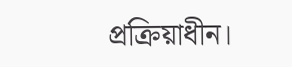প্রক্রিয়াধীন।